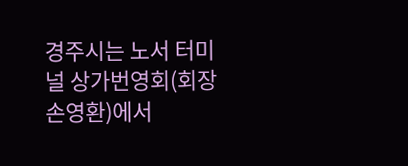경주시는 노서 터미널 상가번영회(회장 손영환)에서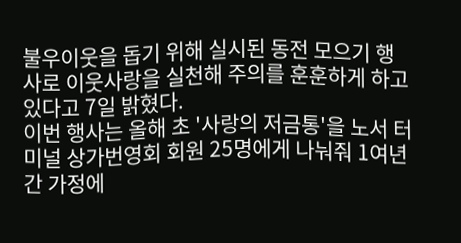불우이웃을 돕기 위해 실시된 동전 모으기 행사로 이웃사랑을 실천해 주의를 훈훈하게 하고 있다고 7일 밝혔다.
이번 행사는 올해 초 '사랑의 저금통'을 노서 터미널 상가번영회 회원 25명에게 나눠줘 1여년간 가정에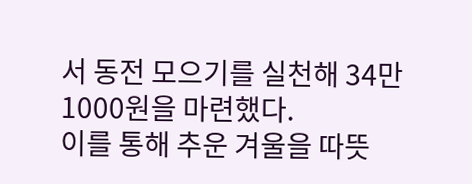서 동전 모으기를 실천해 34만1000원을 마련했다.
이를 통해 추운 겨울을 따뜻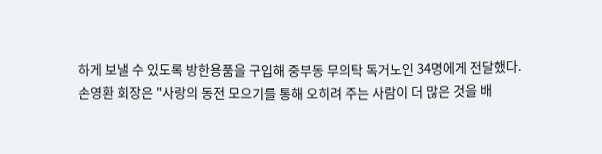하게 보낼 수 있도록 방한용품을 구입해 중부동 무의탁 독거노인 34명에게 전달했다.
손영환 회장은 "사랑의 동전 모으기를 통해 오히려 주는 사람이 더 많은 것을 배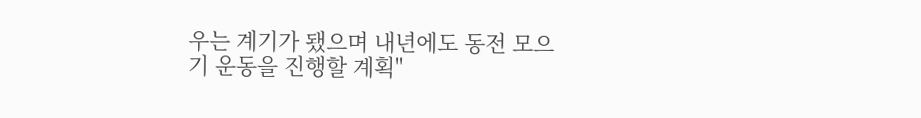우는 계기가 됐으며 내년에도 동전 모으기 운동을 진행할 계획"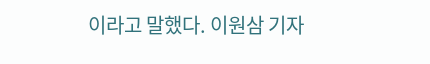이라고 말했다. 이원삼 기자